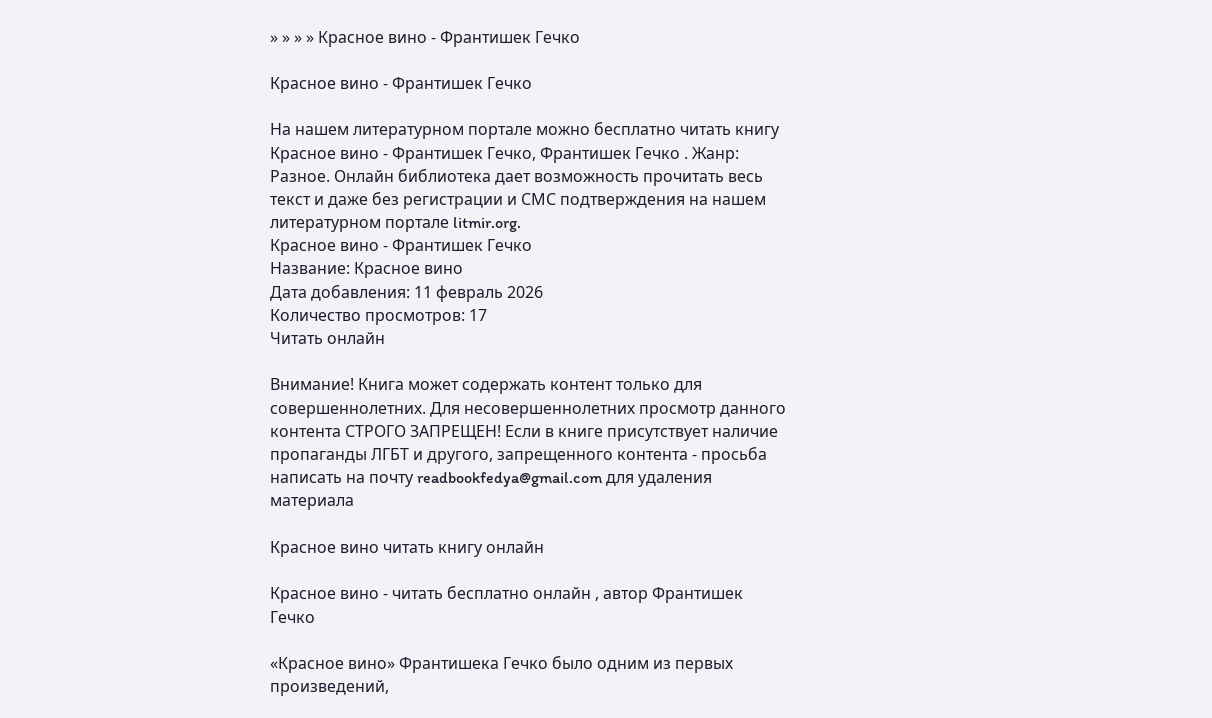» » » » Красное вино - Франтишек Гечко

Красное вино - Франтишек Гечко

На нашем литературном портале можно бесплатно читать книгу Красное вино - Франтишек Гечко, Франтишек Гечко . Жанр: Разное. Онлайн библиотека дает возможность прочитать весь текст и даже без регистрации и СМС подтверждения на нашем литературном портале litmir.org.
Красное вино - Франтишек Гечко
Название: Красное вино
Дата добавления: 11 февраль 2026
Количество просмотров: 17
Читать онлайн

Внимание! Книга может содержать контент только для совершеннолетних. Для несовершеннолетних просмотр данного контента СТРОГО ЗАПРЕЩЕН! Если в книге присутствует наличие пропаганды ЛГБТ и другого, запрещенного контента - просьба написать на почту readbookfedya@gmail.com для удаления материала

Красное вино читать книгу онлайн

Красное вино - читать бесплатно онлайн , автор Франтишек Гечко

«Красное вино» Франтишека Гечко было одним из первых произведений,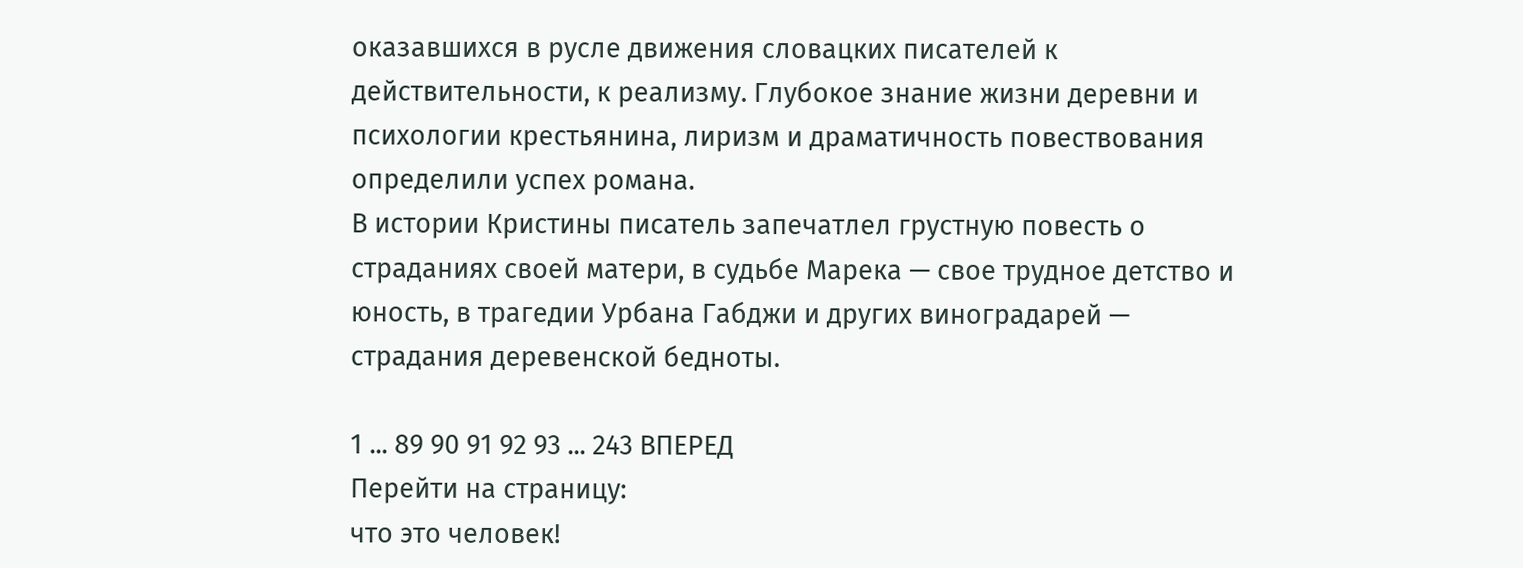оказавшихся в русле движения словацких писателей к действительности, к реализму. Глубокое знание жизни деревни и психологии крестьянина, лиризм и драматичность повествования определили успех романа.
В истории Кристины писатель запечатлел грустную повесть о страданиях своей матери, в судьбе Марека — свое трудное детство и юность, в трагедии Урбана Габджи и других виноградарей — страдания деревенской бедноты.

1 ... 89 90 91 92 93 ... 243 ВПЕРЕД
Перейти на страницу:
что это человек!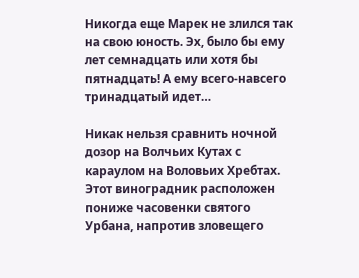Никогда еще Марек не злился так на свою юность. Эх, было бы ему лет семнадцать или хотя бы пятнадцать! А ему всего-навсего тринадцатый идет…

Никак нельзя сравнить ночной дозор на Волчьих Кутах с караулом на Воловьих Хребтах. Этот виноградник расположен пониже часовенки святого Урбана, напротив зловещего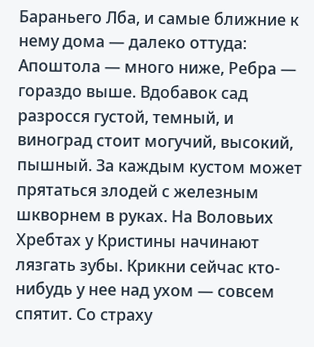Бараньего Лба, и самые ближние к нему дома — далеко оттуда: Апоштола — много ниже, Ребра — гораздо выше. Вдобавок сад разросся густой, темный, и виноград стоит могучий, высокий, пышный. За каждым кустом может прятаться злодей с железным шкворнем в руках. На Воловьих Хребтах у Кристины начинают лязгать зубы. Крикни сейчас кто-нибудь у нее над ухом — совсем спятит. Со страху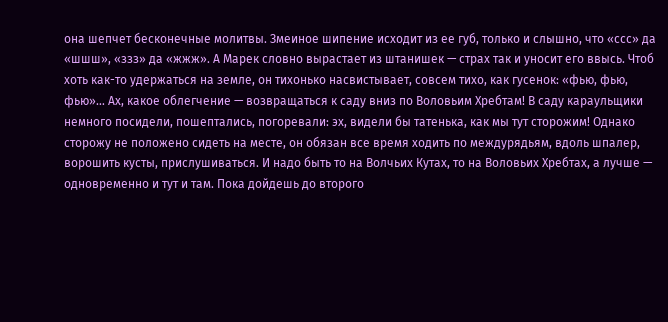она шепчет бесконечные молитвы. Змеиное шипение исходит из ее губ, только и слышно, что «ссс» да «шшш», «ззз» да «жжж». А Марек словно вырастает из штанишек — страх так и уносит его ввысь. Чтоб хоть как-то удержаться на земле, он тихонько насвистывает, совсем тихо, как гусенок: «фью, фью, фью»… Ах, какое облегчение — возвращаться к саду вниз по Воловьим Хребтам! В саду караульщики немного посидели, пошептались, погоревали: эх, видели бы татенька, как мы тут сторожим! Однако сторожу не положено сидеть на месте, он обязан все время ходить по междурядьям, вдоль шпалер, ворошить кусты, прислушиваться. И надо быть то на Волчьих Кутах, то на Воловьих Хребтах, а лучше — одновременно и тут и там. Пока дойдешь до второго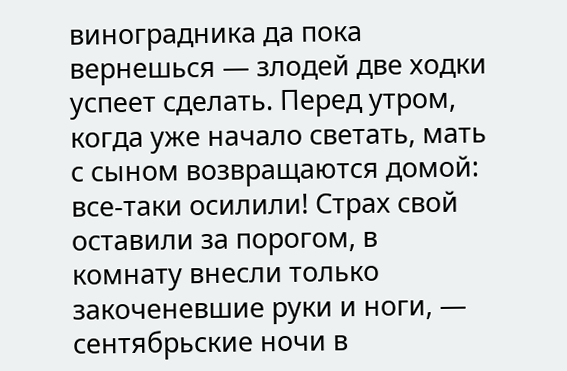виноградника да пока вернешься — злодей две ходки успеет сделать. Перед утром, когда уже начало светать, мать с сыном возвращаются домой: все-таки осилили! Страх свой оставили за порогом, в комнату внесли только закоченевшие руки и ноги, — сентябрьские ночи в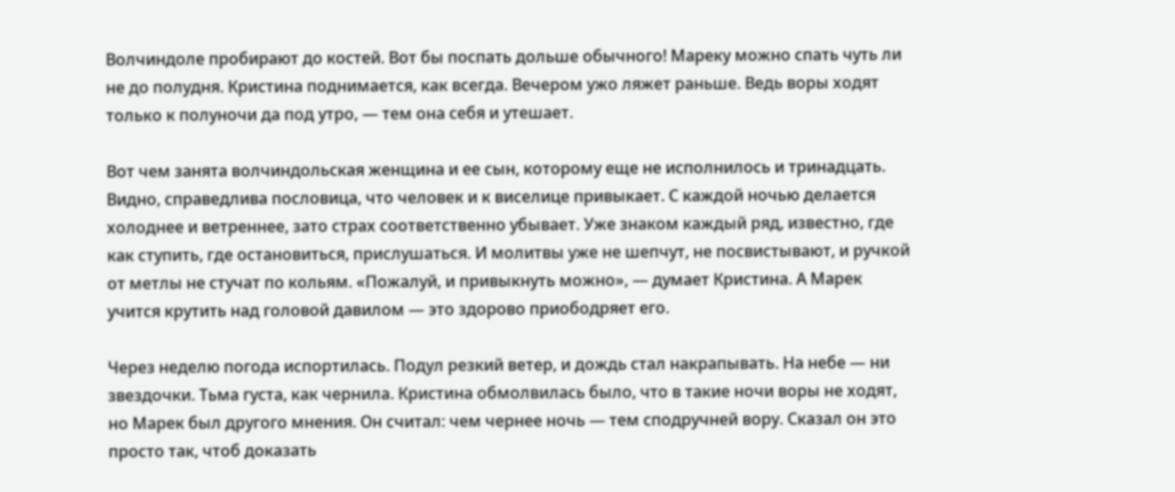Волчиндоле пробирают до костей. Вот бы поспать дольше обычного! Мареку можно спать чуть ли не до полудня. Кристина поднимается, как всегда. Вечером ужо ляжет раньше. Ведь воры ходят только к полуночи да под утро, — тем она себя и утешает.

Вот чем занята волчиндольская женщина и ее сын, которому еще не исполнилось и тринадцать. Видно, справедлива пословица, что человек и к виселице привыкает. С каждой ночью делается холоднее и ветреннее, зато страх соответственно убывает. Уже знаком каждый ряд, известно, где как ступить, где остановиться, прислушаться. И молитвы уже не шепчут, не посвистывают, и ручкой от метлы не стучат по кольям. «Пожалуй, и привыкнуть можно», — думает Кристина. А Марек учится крутить над головой давилом — это здорово приободряет его.

Через неделю погода испортилась. Подул резкий ветер, и дождь стал накрапывать. На небе — ни звездочки. Тьма густа, как чернила. Кристина обмолвилась было, что в такие ночи воры не ходят, но Марек был другого мнения. Он считал: чем чернее ночь — тем сподручней вору. Сказал он это просто так, чтоб доказать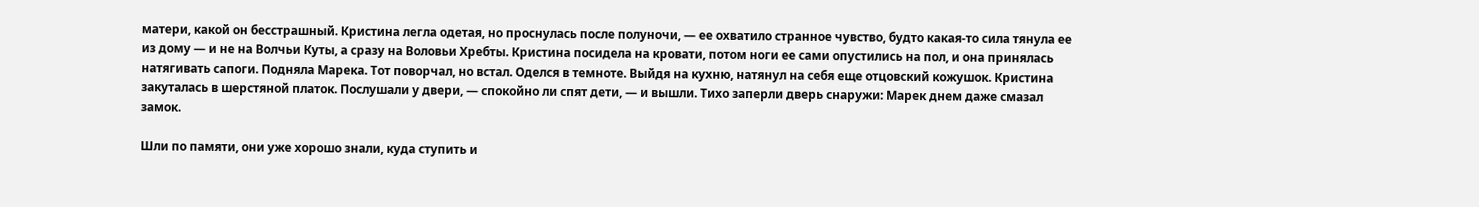матери, какой он бесстрашный. Кристина легла одетая, но проснулась после полуночи, — ее охватило странное чувство, будто какая-то сила тянула ее из дому — и не на Волчьи Куты, а сразу на Воловьи Хребты. Кристина посидела на кровати, потом ноги ее сами опустились на пол, и она принялась натягивать сапоги. Подняла Марека. Тот поворчал, но встал. Оделся в темноте. Выйдя на кухню, натянул на себя еще отцовский кожушок. Кристина закуталась в шерстяной платок. Послушали у двери, — спокойно ли спят дети, — и вышли. Тихо заперли дверь снаружи: Марек днем даже смазал замок.

Шли по памяти, они уже хорошо знали, куда ступить и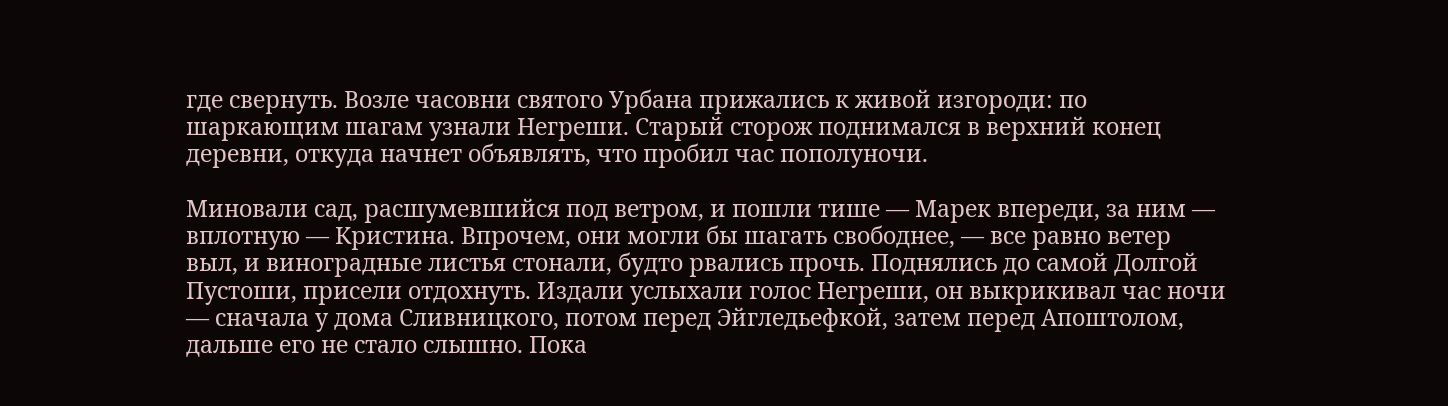где свернуть. Возле часовни святого Урбана прижались к живой изгороди: по шаркающим шагам узнали Негреши. Старый сторож поднимался в верхний конец деревни, откуда начнет объявлять, что пробил час пополуночи.

Миновали сад, расшумевшийся под ветром, и пошли тише — Марек впереди, за ним — вплотную — Кристина. Впрочем, они могли бы шагать свободнее, — все равно ветер выл, и виноградные листья стонали, будто рвались прочь. Поднялись до самой Долгой Пустоши, присели отдохнуть. Издали услыхали голос Негреши, он выкрикивал час ночи — сначала у дома Сливницкого, потом перед Эйгледьефкой, затем перед Апоштолом, дальше его не стало слышно. Пока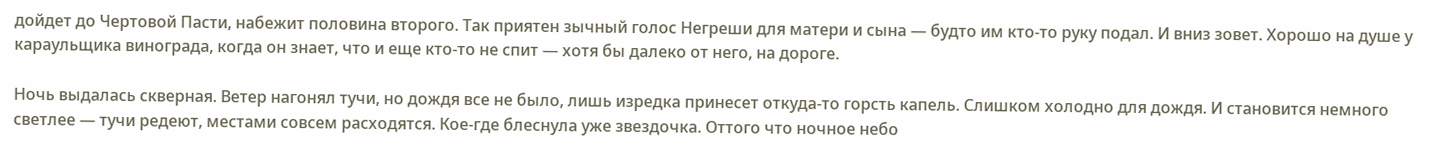дойдет до Чертовой Пасти, набежит половина второго. Так приятен зычный голос Негреши для матери и сына — будто им кто-то руку подал. И вниз зовет. Хорошо на душе у караульщика винограда, когда он знает, что и еще кто-то не спит — хотя бы далеко от него, на дороге.

Ночь выдалась скверная. Ветер нагонял тучи, но дождя все не было, лишь изредка принесет откуда-то горсть капель. Слишком холодно для дождя. И становится немного светлее — тучи редеют, местами совсем расходятся. Кое-где блеснула уже звездочка. Оттого что ночное небо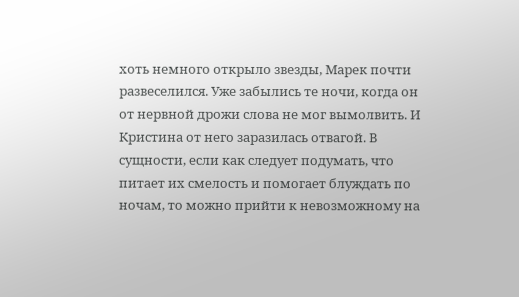хоть немного открыло звезды, Марек почти развеселился. Уже забылись те ночи, когда он от нервной дрожи слова не мог вымолвить. И Кристина от него заразилась отвагой. В сущности, если как следует подумать, что питает их смелость и помогает блуждать по ночам, то можно прийти к невозможному на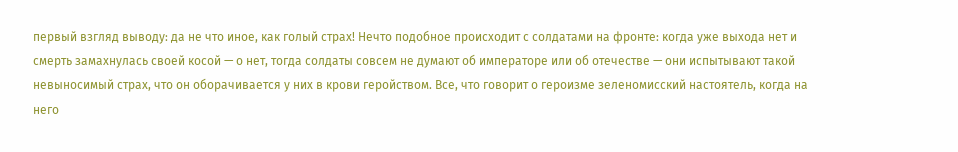первый взгляд выводу: да не что иное, как голый страх! Нечто подобное происходит с солдатами на фронте: когда уже выхода нет и смерть замахнулась своей косой — о нет, тогда солдаты совсем не думают об императоре или об отечестве — они испытывают такой невыносимый страх, что он оборачивается у них в крови геройством. Все, что говорит о героизме зеленомисский настоятель, когда на него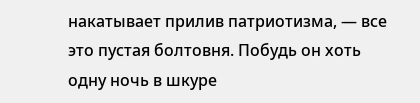накатывает прилив патриотизма, — все это пустая болтовня. Побудь он хоть одну ночь в шкуре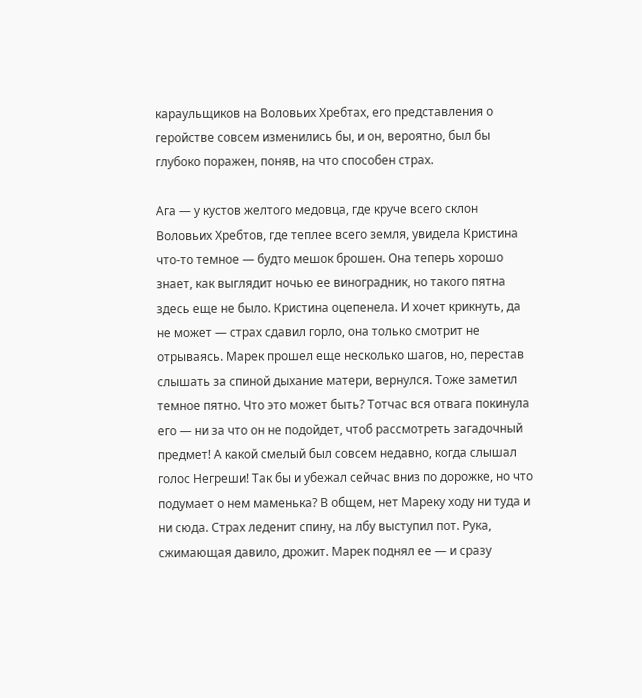караульщиков на Воловьих Хребтах, его представления о геройстве совсем изменились бы, и он, вероятно, был бы глубоко поражен, поняв, на что способен страх.

Ага — у кустов желтого медовца, где круче всего склон Воловьих Хребтов, где теплее всего земля, увидела Кристина что-то темное — будто мешок брошен. Она теперь хорошо знает, как выглядит ночью ее виноградник, но такого пятна здесь еще не было. Кристина оцепенела. И хочет крикнуть, да не может — страх сдавил горло, она только смотрит не отрываясь. Марек прошел еще несколько шагов, но, перестав слышать за спиной дыхание матери, вернулся. Тоже заметил темное пятно. Что это может быть? Тотчас вся отвага покинула его — ни за что он не подойдет, чтоб рассмотреть загадочный предмет! А какой смелый был совсем недавно, когда слышал голос Негреши! Так бы и убежал сейчас вниз по дорожке, но что подумает о нем маменька? В общем, нет Мареку ходу ни туда и ни сюда. Страх леденит спину, на лбу выступил пот. Рука, сжимающая давило, дрожит. Марек поднял ее — и сразу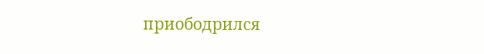приободрился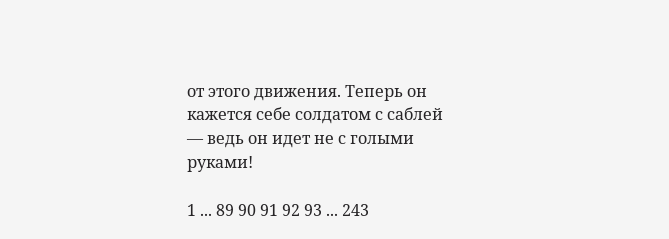от этого движения. Теперь он кажется себе солдатом с саблей — ведь он идет не с голыми руками!

1 ... 89 90 91 92 93 ... 243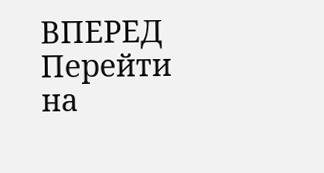ВПЕРЕД
Перейти на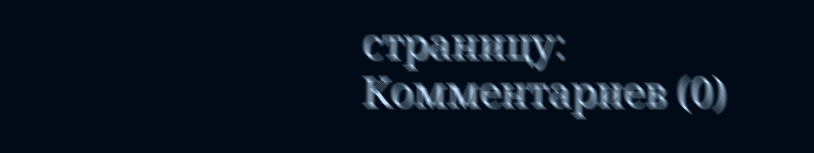страницу:
Комментариев (0)